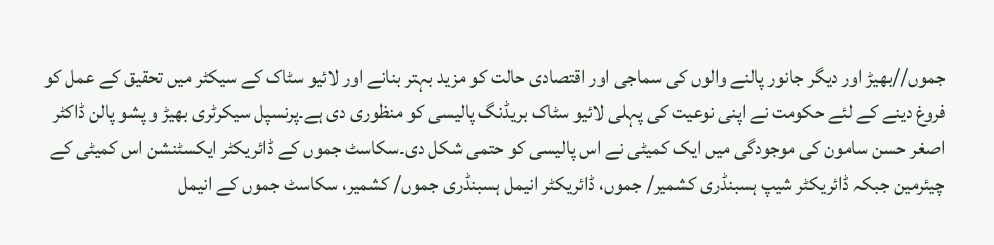جموں//بھیڑ اور دیگر جانور پالنے والوں کی سماجی اور اقتصادی حالت کو مزید بہتر بنانے اور لائیو سٹاک کے سیکٹر میں تحقیق کے عمل کو فروغ دینے کے لئے حکومت نے اپنی نوعیت کی پہلی لائیو سٹاک بریڈنگ پالیسی کو منظوری دی ہے۔پرنسپل سیکرٹری بھیڑ و پشو پالن ڈاکٹر اصغر حسن سامون کی موجودگی میں ایک کمیٹی نے اس پالیسی کو حتمی شکل دی۔سکاسٹ جموں کے ڈائریکٹر ایکسٹنشن اس کمیٹی کے چیئرمین جبکہ ڈائریکٹر شیپ ہسبنڈری کشمیر/ جموں، ڈائریکٹر انیمل ہسبنڈری جموں/ کشمیر، سکاسٹ جموں کے انیمل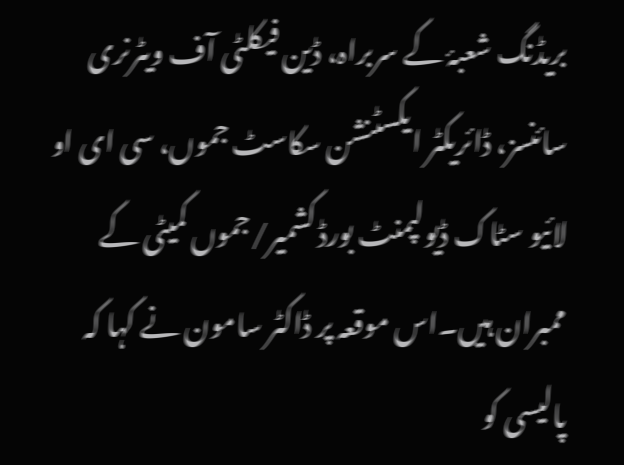بریڈنگ شعبۂ کے سربراہ، ڈین فیکلٹی آف ویٹرنری سائنسز، ڈائریکٹر ایکسٹنشن سکاسٹ جموں، سی ای او لائیو سٹاک ڈیولپمنٹ بورڈ کشمیر/جموں کمیٹی کے ممبران ہیں۔اس موقعہ پر ڈاکٹر سامون نے کہا کہ پالیسی کو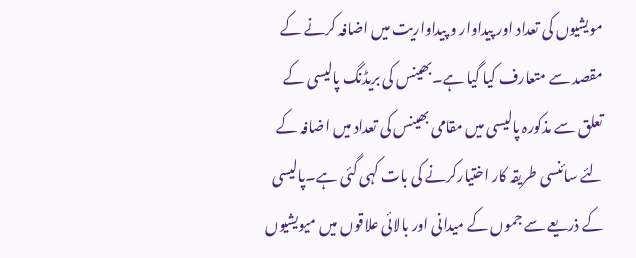مویشیوں کی تعداد اور پیداوار و پیداواریت میں اضافہ کرنے کے مقصد سے متعارف کیا گیا ہے۔بھینس کی بریڈنگ پالیسی کے تعلق سے مذکورہ پالیسی میں مقامی بھینس کی تعداد میں اضافہ کے لئے سائنسی طریقہ کار اختیارکرنے کی بات کہی گئی ہے۔پالیسی کے ذریعے سے جموں کے میدانی اور بالائی علاقوں میں میویشیوں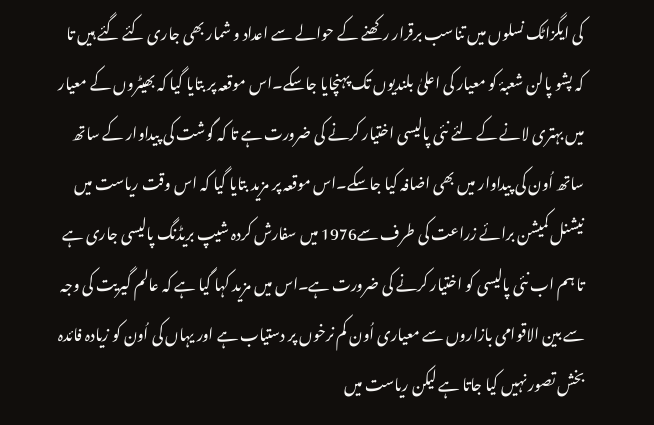کی ایگزاٹک نسلوں میں تناسب برقرار رکھنے کے حوالے سے اعداد و شمار بھی جاری کئے گئے ہیں تا کہ پشو پالن شعبۂ کو معیار کی اعلیٰ بلندیوں تک پہنچایا جاسکے۔اس موقعہ پر بتایا گیا کہ بھیٹروں کے معیار میں بہتری لانے کے لئے نئی پالیسی اختیار کرنے کی ضرورت ہے تا کہ گوشت کی پیداوار کے ساتھ ساتھ اُون کی پیداوار میں بھی اضافہ کیا جاسکے۔اس موقعہ پر مزید بتایا گیا کہ اس وقت ریاست میں نیشنل کمیشن برائے زراعت کی طرف سے1976 میں سفارش کردہ شیپ بریڈنگ پالیسی جاری ہے تا ہم اب نئی پالیسی کو اختیار کرنے کی ضرورت ہے۔اس میں مزید کہا گیا ہے کہ عالم گیریت کی وجہ سے بین الاقوامی بازاروں سے معیاری اُون کم نرخوں پر دستیاب ہے اور یہاں کی اُون کو زیادہ فائدہ بخش تصور نہیں کیا جاتا ہے لیکن ریاست میں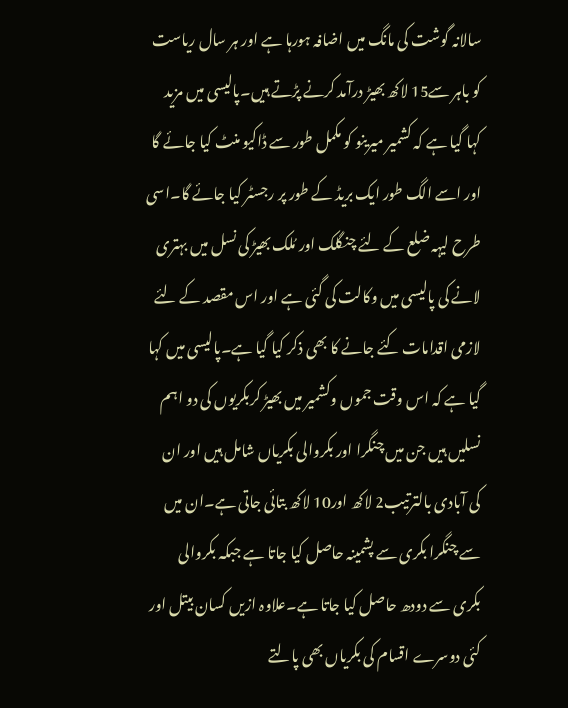سالانہ گوشت کی مانگ میں اضافہ ہورہا ہے اور ہر سال ریاست کو باہر سے15 لاکھ بھیڑ درآمد کرنے پڑتے ہیں۔پالیسی میں مزید کہا گیا ہے کہ کشمیر میرینو کو مکمل طور سے ڈاکیو منٹ کیا جائے گا اور اسے الگ طور ایک بریڈ کے طور پر رجسٹر کیا جائے گا۔اسی طرح لیہہ ضلع کے لئے چنگلک اور مُلک بھیڑ کی نسل میں بہتری لانے کی پالیسی میں وکالت کی گئی ہے اور اس مقصد کے لئے لازمی اقدامات کئے جانے کا بھی ذکر کیا گیا ہے۔پالیسی میں کہا گیا ہے کہ اس وقت جموں وکشمیر میں بھیڑ کربکریوں کی دو اہم نسلیں ہیں جن میں چنگرا اور بکروالی بکریاں شامل ہیں اور ان کی آبادی بالترتیب2 لاکھ اور10 لاکھ بتائی جاتی ہے۔ان میں سے چنگرا بکری سے پشمینہ حاصل کیا جاتا ہے جبکہ بکروالی بکری سے دودھ حاصل کیا جاتا ہے۔علاوہ ازیں کسان بیتل اور کئی دوسرے اقسام کی بکریاں بھی پالتے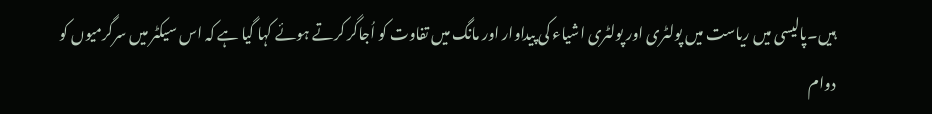ہیں۔پالیسی میں ریاست میں پولٹری اور پولٹری اشیاء کی پیداوار اور مانگ میں تفاوت کو اُجاگر کرتے ہوئے کہا گیا ہے کہ اس سیکٹر میں سرگرمیوں کو دوام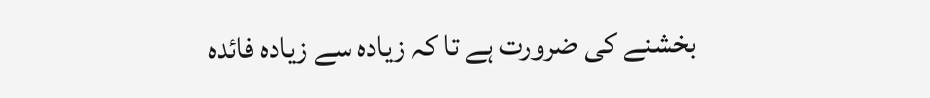بخشنے کی ضرورت ہے تا کہ زیادہ سے زیادہ فائدہ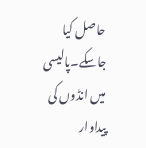حاصل کیا جاسکے۔پالیسی میں انڈوں کی پیداوار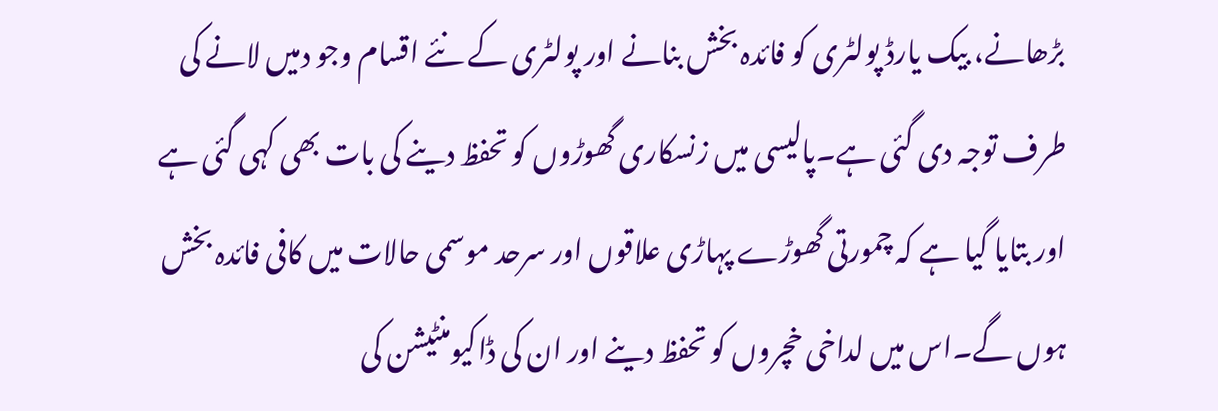بڑھانے، بیک یارڈ پولٹری کو فائدہ بخش بنانے اور پولٹری کے نئے اقسام وجو دمیں لانے کی طرف توجہ دی گئی ہے۔پالیسی میں زنسکاری گھوڑوں کو تحفظ دینے کی بات بھی کہی گئی ہے اور بتایا گیا ہے کہ چمورتی گھوڑے پہاڑی علاقوں اور سرحد موسمی حالات میں کافی فائدہ بخش ہوں گے۔اس میں لداخی خچروں کو تحفظ دینے اور ان کی ڈاکیومنٹیشن کی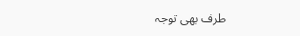طرف بھی توجہ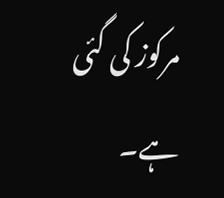مرکوز کی گئی ہے۔